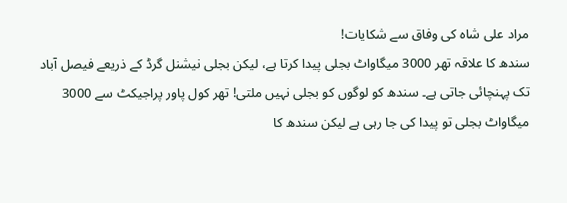مراد علی شاہ کی وفاق سے شکایات!
سندھ کا علاقہ تھر 3000 میگاواٹ بجلی پیدا کرتا ہے، لیکن بجلی نیشنل گرڈ کے ذریعے فیصل آباد تک پہنچائی جاتی ہے۔ سندھ کو لوگوں کو بجلی نہیں ملتی! تھر کول پاور پراجیکٹ سے 3000 میگاواٹ بجلی تو پیدا کی جا رہی ہے لیکن سندھ کا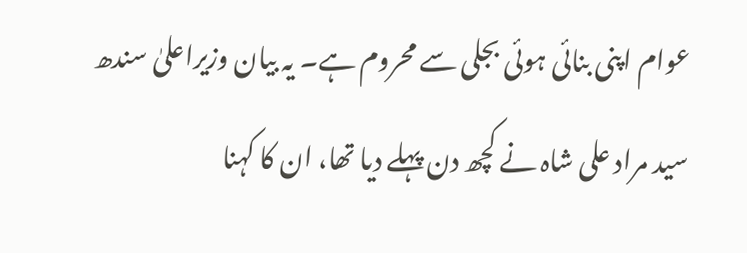عوام اپنی بنائی ہوئی بجلی سے محروم ہے۔ یہ بیان وزیراعلیٰ سندھ سید مراد علی شاہ نے کچھ دن پہلے دیا تھا، ان کا کہنا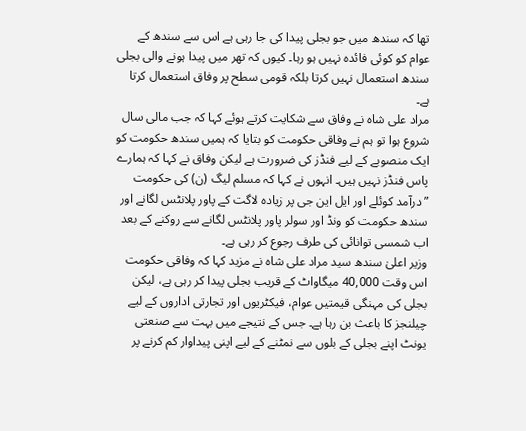تھا کہ سندھ میں جو بجلی پیدا کی جا رہی ہے اس سے سندھ کے عوام کو کوئی فائدہ نہیں ہو رہا۔ کیوں کہ تھر میں پیدا ہونے والی بجلی سندھ استعمال نہیں کرتا بلکہ قومی سطح پر وفاق استعمال کرتا ہے۔
مراد علی شاہ نے وفاق سے شکایت کرتے ہوئے کہا کہ جب مالی سال شروع ہوا تو ہم نے وفاقی حکومت کو بتایا کہ ہمیں سندھ حکومت کو ایک منصوبے کے لیے فنڈز کی ضرورت ہے لیکن وفاق نے کہا کہ ہمارے پاس فنڈز نہیں ہیں۔ انہوں نے کہا کہ مسلم لیگ (ن) کی حکومت ”درآمد کوئلے اور ایل این جی پر زیادہ لاگت کے پاور پلانٹس لگانے اور سندھ حکومت کو ونڈ اور سولر پاور پلانٹس لگانے سے روکنے کے بعد اب شمسی توانائی کی طرف رجوع کر رہی ہے۔
وزیر اعلیٰ سندھ سید مراد علی شاہ نے مزید کہا کہ وفاقی حکومت اس وقت 40,000 میگاواٹ کے قریب بجلی پیدا کر رہی ہے، لیکن بجلی کی مہنگی قیمتیں عوام، فیکٹریوں اور تجارتی اداروں کے لیے چیلنجز کا باعث بن رہا ہے۔ جس کے نتیجے میں بہت سے صنعتی یونٹ اپنے بجلی کے بلوں سے نمٹنے کے لیے اپنی پیداوار کم کرنے پر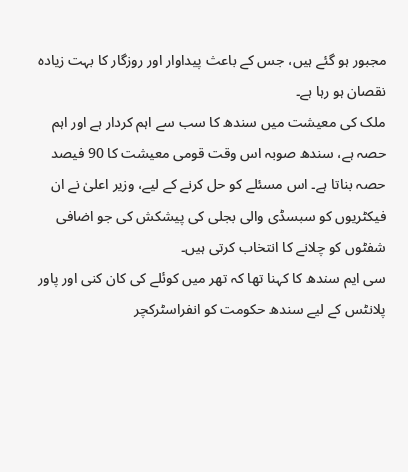مجبور ہو گئے ہیں، جس کے باعث پیداوار اور روزگار کا بہت زیادہ نقصان ہو رہا ہے۔
ملک کی معیشت میں سندھ کا سب سے اہم کردار ہے اور اہم حصہ ہے، سندھ صوبہ اس وقت قومی معیشت کا 90 فیصد حصہ بناتا ہے۔ اس مسئلے کو حل کرنے کے لیے، وزیر اعلیٰ نے ان فیکٹریوں کو سبسڈی والی بجلی کی پیشکش کی جو اضافی شفٹوں کو چلانے کا انتخاب کرتی ہیں۔
سی ایم سندھ کا کہنا تھا کہ تھر میں کوئلے کی کان کنی اور پاور پلانٹس کے لیے سندھ حکومت کو انفراسٹرکچر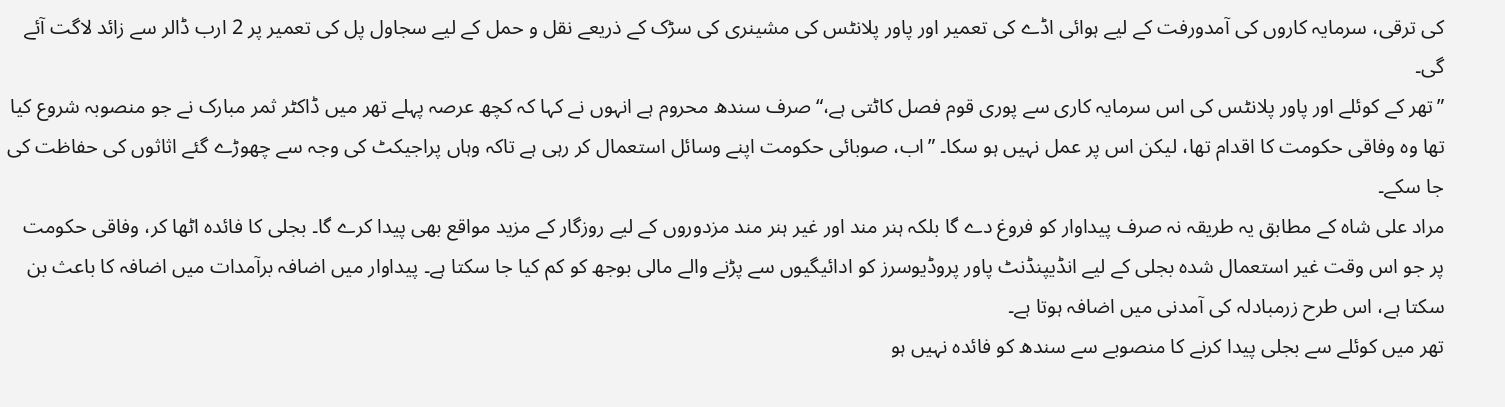کی ترقی، سرمایہ کاروں کی آمدورفت کے لیے ہوائی اڈے کی تعمیر اور پاور پلانٹس کی مشینری کی سڑک کے ذریعے نقل و حمل کے لیے سجاول پل کی تعمیر پر 2 ارب ڈالر سے زائد لاگت آئے گی۔
”تھر کے کوئلے اور پاور پلانٹس کی اس سرمایہ کاری سے پوری قوم فصل کاٹتی ہے،“ صرف سندھ محروم ہے انہوں نے کہا کہ کچھ عرصہ پہلے تھر میں ڈاکٹر ثمر مبارک نے جو منصوبہ شروع کیا تھا وہ وفاقی حکومت کا اقدام تھا، لیکن اس پر عمل نہیں ہو سکا۔ ”اب، صوبائی حکومت اپنے وسائل استعمال کر رہی ہے تاکہ وہاں پراجیکٹ کی وجہ سے چھوڑے گئے اثاثوں کی حفاظت کی جا سکے۔
مراد علی شاہ کے مطابق یہ طریقہ نہ صرف پیداوار کو فروغ دے گا بلکہ ہنر مند اور غیر ہنر مند مزدوروں کے لیے روزگار کے مزید مواقع بھی پیدا کرے گا۔ بجلی کا فائدہ اٹھا کر، وفاقی حکومت پر جو اس وقت غیر استعمال شدہ بجلی کے لیے انڈیپنڈنٹ پاور پروڈیوسرز کو ادائیگیوں سے پڑنے والے مالی بوجھ کو کم کیا جا سکتا ہے۔ پیداوار میں اضافہ برآمدات میں اضافہ کا باعث بن سکتا ہے، اس طرح زرمبادلہ کی آمدنی میں اضافہ ہوتا ہے۔
تھر میں کوئلے سے بجلی پیدا کرنے کا منصوبے سے سندھ کو فائدہ نہیں ہو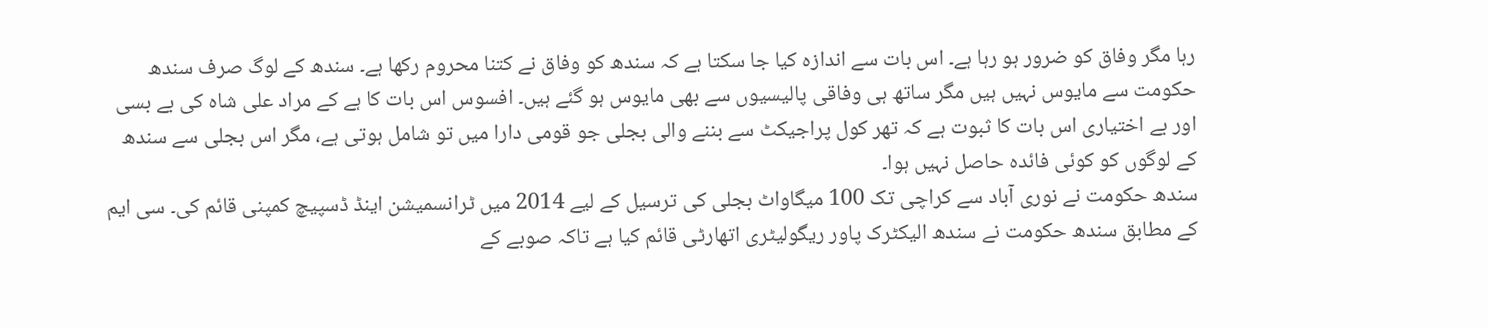رہا مگر وفاق کو ضرور ہو رہا ہے۔ اس بات سے اندازہ کیا جا سکتا ہے کہ سندھ کو وفاق نے کتنا محروم رکھا ہے۔ سندھ کے لوگ صرف سندھ حکومت سے مایوس نہیں ہیں مگر ساتھ ہی وفاقی پالیسیوں سے بھی مایوس ہو گئے ہیں۔ افسوس اس بات کا ہے کے مراد علی شاہ کی بے بسی اور بے اختیاری اس بات کا ثبوت ہے کہ تھر کول پراجیکٹ سے بننے والی بجلی جو قومی دارا میں تو شامل ہوتی ہے، مگر اس بجلی سے سندھ کے لوگوں کو کوئی فائدہ حاصل نہیں ہوا۔
سندھ حکومت نے نوری آباد سے کراچی تک 100 میگاواٹ بجلی کی ترسیل کے لیے 2014 میں ٹرانسمیشن اینڈ ڈسپیچ کمپنی قائم کی۔ سی ایم کے مطابق سندھ حکومت نے سندھ الیکٹرک پاور ریگولیٹری اتھارٹی قائم کیا ہے تاکہ صوبے کے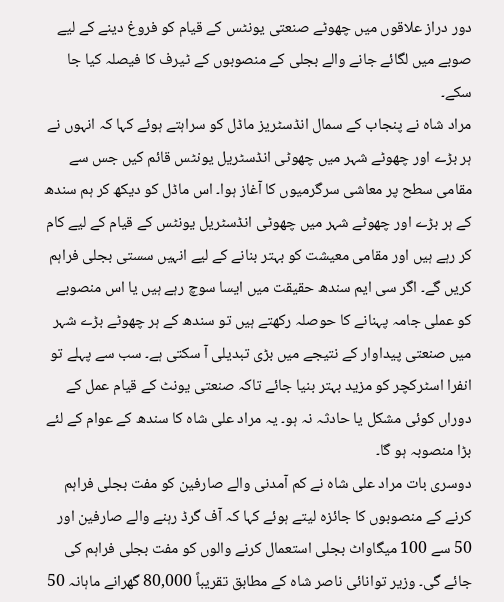دور دراز علاقوں میں چھوٹے صنعتی یونٹس کے قیام کو فروغ دینے کے لیے صوبے میں لگائے جانے والے بجلی کے منصوبوں کے ٹیرف کا فیصلہ کیا جا سکے۔
مراد شاہ نے پنجاب کے سمال انڈسٹریز ماڈل کو سراہتے ہوئے کہا کہ انہوں نے ہر بڑے اور چھوٹے شہر میں چھوٹی انڈسٹریل یونٹس قائم کیں جس سے مقامی سطح پر معاشی سرگرمیوں کا آغاز ہوا۔ اس ماڈل کو دیکھ کر ہم سندھ کے ہر بڑے اور چھوٹے شہر میں چھوٹی انڈسٹریل یونٹس کے قیام کے لیے کام کر رہے ہیں اور مقامی معیشت کو بہتر بنانے کے لیے انہیں سستی بجلی فراہم کریں گے۔ اگر سی ایم سندھ حقیقت میں ایسا سوچ رہے ہیں یا اس منصوبے کو عملی جامہ پہنانے کا حوصلہ رکھتے ہیں تو سندھ کے ہر چھوٹے بڑے شہر میں صنعتی پیداوار کے نتیجے میں بڑی تبدیلی آ سکتی ہے۔ سب سے پہلے تو انفرا اسٹرکچر کو مزید بہتر بنیا جائے تاکہ صنعتی یونٹ کے قیام عمل کے دوراں کوئی مشکل یا حادثہ نہ ہو۔ یہ مراد علی شاہ کا سندھ کے عوام کے لئے بڑا منصوبہ ہو گا۔
دوسری بات مراد علی شاہ نے کم آمدنی والے صارفین کو مفت بجلی فراہم کرنے کے منصوبوں کا جائزہ لیتے ہوئے کہا کہ آف گرڈ رہنے والے صارفین اور 50 سے 100 میگاواٹ بجلی استعمال کرنے والوں کو مفت بجلی فراہم کی جائے گی۔ وزیر توانائی ناصر شاہ کے مطابق تقریباً 80,000 گھرانے ماہانہ 50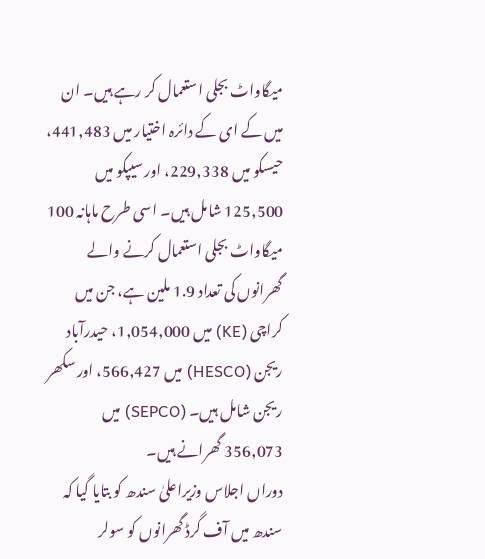میگاواٹ بجلی استعمال کر رہے ہیں۔ ان میں کے ای کے دائرہ اختیار میں 441,483، حیسکو میں 229,338، اور سیپکو میں 125,500 شامل ہیں۔ اسی طرح ماہانہ 100 میگاواٹ بجلی استعمال کرنے والے گھرانوں کی تعداد 1.9 ملین ہے، جن میں کراچی (KE) میں 1,054,000، حیدرآباد ریجن (HESCO) میں 566,427، اور سکھر ریجن شامل ہیں۔ (SEPCO) میں 356,073 گھرانے ہیں۔
دوراں اجلاس وزیراعلیٰ سندھ کو بتایا گیا کہ سندھ میں آف گرڈ گھرانوں کو سولر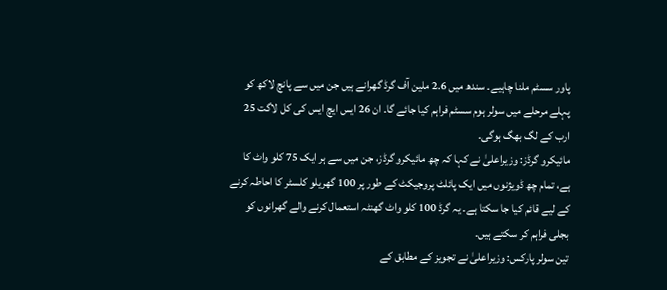پاور سسٹم ملنا چاہیے۔ سندھ میں 2.6 ملین آف گرڈ گھرانے ہیں جن میں سے پانچ لاکھ کو پہلے مرحلے میں سولر ہوم سسٹم فراہم کیا جائے گا۔ ان 26 ایس ایچ ایس کی کل لاگت 25 ارب کے لگ بھگ ہوگی۔
مائیکرو گرڈز: وزیراعلیٰ نے کہا کہ چھ مائیکرو گرڈز، جن میں سے ہر ایک 75 کلو واٹ کا ہے، تمام چھ ڈویژنوں میں ایک پائلٹ پروجیکٹ کے طور پر 100 گھریلو کلسٹر کا احاطہ کرنے کے لیے قائم کیا جا سکتا ہے۔ یہ گرڈ 100 کلو واٹ گھنٹہ استعمال کرنے والے گھرانوں کو بجلی فراہم کر سکتے ہیں۔
تین سولر پارکس: وزیراعلیٰ نے تجویز کے مطابق کے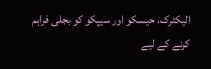الیکٹرک، حیسکو اور سیپکو کو بجلی فراہم کرنے کے لیے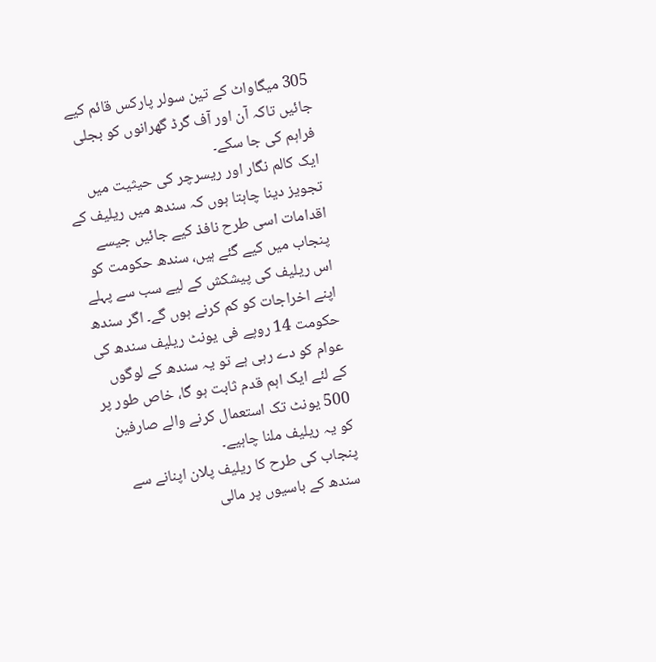305 میگاواٹ کے تین سولر پارکس قائم کیے جائیں تاکہ آن اور آف گرڈ گھرانوں کو بجلی فراہم کی جا سکے۔
ایک کالم نگار اور ریسرچر کی حیثیت میں تجویز دینا چاہتا ہوں کہ سندھ میں ریلیف کے اقدامات اسی طرح نافذ کیے جائیں جیسے پنجاب میں کیے گئے ہیں، سندھ حکومت کو اس ریلیف کی پیشکش کے لیے سب سے پہلے اپنے اخراجات کو کم کرنے ہوں گے۔ اگر سندھ حکومت 14 روپے فی یونٹ ریلیف سندھ کی عوام کو دے رہی ہے تو یہ سندھ کے لوگوں کے لئے ایک اہم قدم ثابت ہو گا، خاص طور پر 500 یونٹ تک استعمال کرنے والے صارفین کو یہ ریلیف ملنا چاہیے۔
پنجاب کی طرح کا ریلیف پلان اپنانے سے سندھ کے باسیوں پر مالی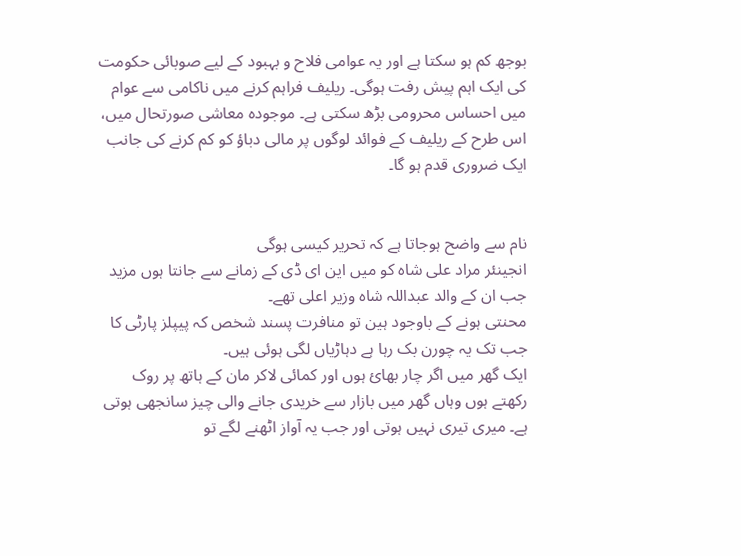بوجھ کم ہو سکتا ہے اور یہ عوامی فلاح و بہبود کے لیے صوبائی حکومت کی ایک اہم پیش رفت ہوگی۔ ریلیف فراہم کرنے میں ناکامی سے عوام میں احساس محرومی بڑھ سکتی ہے۔ موجودہ معاشی صورتحال میں، اس طرح کے ریلیف کے فوائد لوگوں پر مالی دباؤ کو کم کرنے کی جانب ایک ضروری قدم ہو گا۔


نام سے واضح ہوجاتا ہے کہ تحریر کیسی ہوگی
انجینئر مراد علی شاہ کو میں این ای ڈی کے زمانے سے جانتا ہوں مزید جب ان کے والد عبداللہ شاہ وزیر اعلی تھے۔
محنتی ہونے کے باوجود ہین تو منافرت پسند شخص کہ پیپلز پارٹی کا جب تک یہ چورن بک رہا ہے دہاڑیاں لگی ہوئی ہیں۔
ایک گھر میں اگر چار بھائ ہوں اور کمائی لاکر مان کے ہاتھ پر روک رکھتے ہوں وہاں گھر میں بازار سے خریدی جانے والی چیز سانجھی ہوتی ہے۔ میری تیری نہیں ہوتی اور جب یہ آواز اٹھنے لگے تو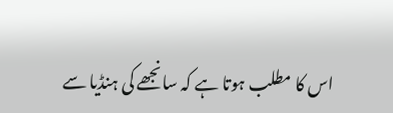اس کا مطلب ہوتا ہے کہ سانجھے کی ہنڈیا سے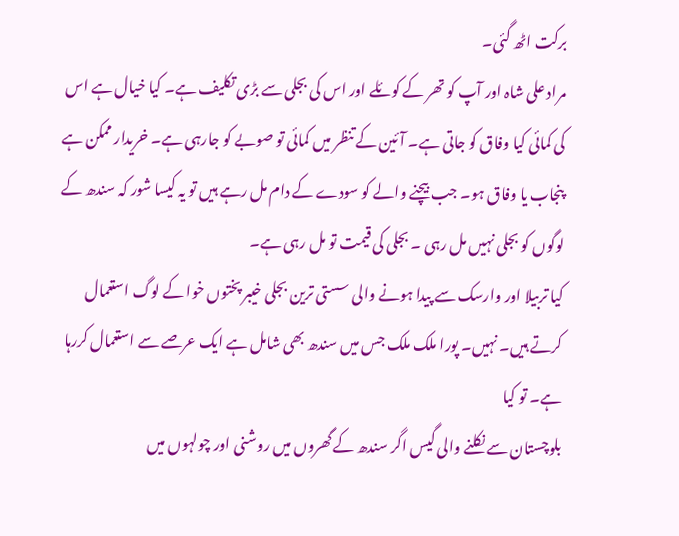برکت اٹھ گئی۔
مراد علی شاہ اور آپ کو تھر کے کوئلے اور اس کی بجلی سے بڑی تکلیف ہے۔ کیا خیال ہے اس کی کمائی کیا وفاق کو جاتی ہے۔ آئین کے تنظر میں کمائی تو صوبے کو جارہی ہے۔ خریدار ممکن ہے پنجاب یا وفاق ہو۔ جب بیچنے والے کو سودے کے دام مل رہے ہیں تو یہ کیسا شور کہ سندھ کے لوگوں کو بجلی نہیں مل رہی ۔ بجلی کی قیمت تو مل رہی ہے۔
کیا تربیلا اور وارسک سے پیدا ہونے والی سستی ترین بجلی خیبر پختوں خوا کے لوگ استعمال کرتے ہیں۔ نہیں۔ پورا ملک ملک جس میں سندھ بھی شامل ہے ایک عرصے سے استعمال کررہا ہے۔ تو کیا
بلوچستان سے نکلنے والی گیس اگر سندھ کے گھروں میں روشنی اور چولہوں میں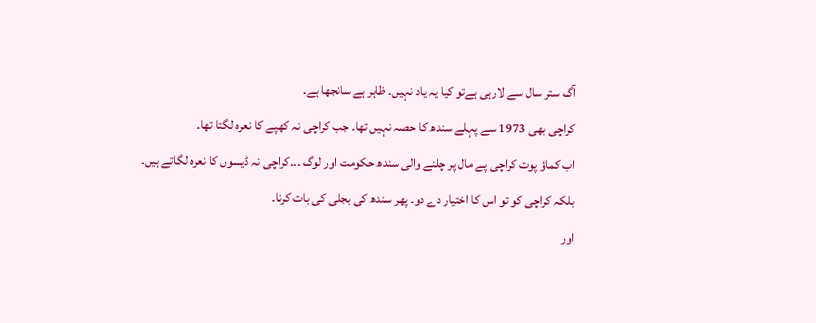آگ ستر سال سے لارہی ہےتو کیا یہ یاد نہیں۔ ظاہر ہے سانجھا ہے۔
کراچی بھی 1973 سے پہلے سندھ کا حصہ نہیں تھا۔ جب کراچی نہ کھپے کا نعرہ لگتا تھا۔
اب کماؤ پوت کراچی پے مال پر چلنے والی سندھ حکومت اور لوگ ۔۔۔کراچی نہ ڈیسوں کا نعرہ لگاتے ہیں۔
بلکہ کراچی کو تو اس کا اختیار دے دو۔ پھر سندھ کی بجلی کی بات کرنا۔
اور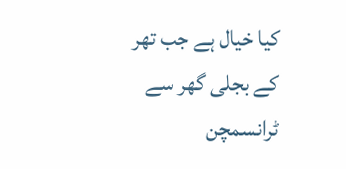کیا خیال ہے جب تھر کے بجلی گھر سے ٹرانسمچن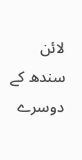لائن سندھ کے دوسرے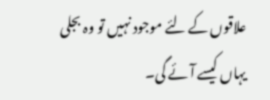علاقوں کے لئے موجود نہیں تو وہ بجلی یہاں کیسے آئے گی۔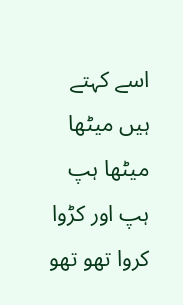اسے کہتے ہیں میٹھا میٹھا ہپ ہپ اور کڑوا کروا تھو تھو